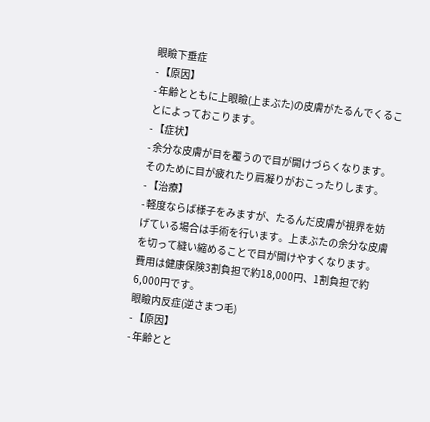眼瞼下垂症
- 【原因】
- 年齢とともに上眼瞼(上まぶた)の皮膚がたるんでくることによっておこります。
- 【症状】
- 余分な皮膚が目を覆うので目が開けづらくなります。そのために目が疲れたり肩凝りがおこったりします。
- 【治療】
- 軽度ならば様子をみますが、たるんだ皮膚が視界を妨げている場合は手術を行います。上まぶたの余分な皮膚を切って縫い縮めることで目が開けやすくなります。
費用は健康保険3割負担で約18,000円、1割負担で約6,000円です。
眼瞼内反症(逆さまつ毛)
- 【原因】
- 年齢とと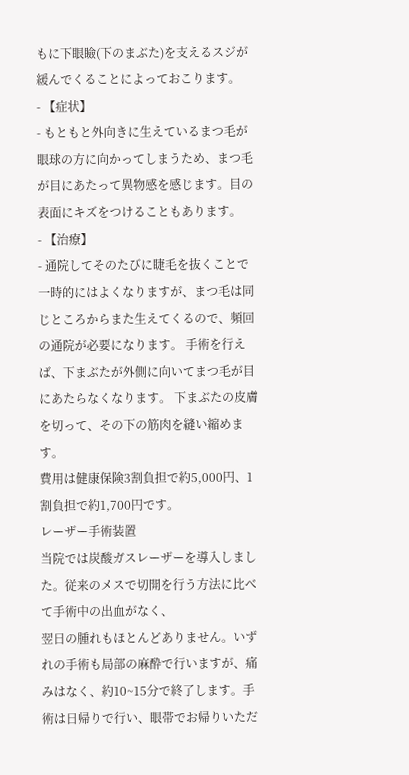もに下眼瞼(下のまぶた)を支えるスジが緩んでくることによっておこります。
- 【症状】
- もともと外向きに生えているまつ毛が眼球の方に向かってしまうため、まつ毛が目にあたって異物感を感じます。目の表面にキズをつけることもあります。
- 【治療】
- 通院してそのたびに睫毛を抜くことで一時的にはよくなりますが、まつ毛は同じところからまた生えてくるので、頻回の通院が必要になります。 手術を行えば、下まぶたが外側に向いてまつ毛が目にあたらなくなります。 下まぶたの皮膚を切って、その下の筋肉を縫い縮めます。
費用は健康保険3割負担で約5,000円、1割負担で約1,700円です。
レーザー手術装置
当院では炭酸ガスレーザーを導入しました。従来のメスで切開を行う方法に比べて手術中の出血がなく、
翌日の腫れもほとんどありません。いずれの手術も局部の麻酔で行いますが、痛みはなく、約10~15分で終了します。手術は日帰りで行い、眼帯でお帰りいただ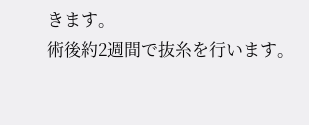きます。
術後約2週間で抜糸を行います。